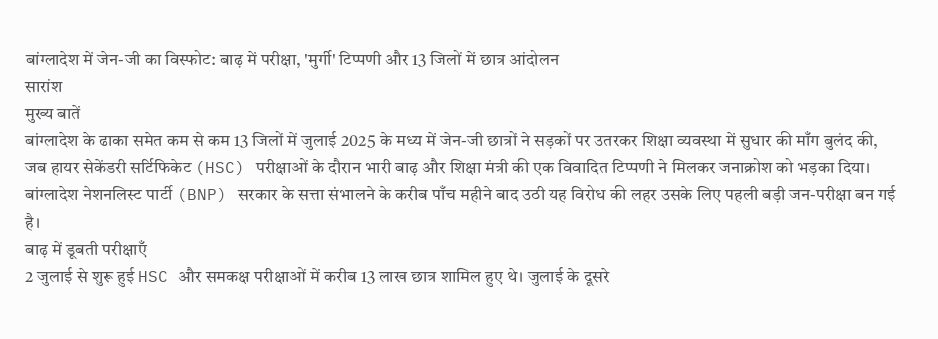बांग्लादेश में जेन-जी का विस्फोट: बाढ़ में परीक्षा, 'मुर्गी' टिप्पणी और 13 जिलों में छात्र आंदोलन
सारांश
मुख्य बातें
बांग्लादेश के ढाका समेत कम से कम 13 जिलों में जुलाई 2025 के मध्य में जेन-जी छात्रों ने सड़कों पर उतरकर शिक्षा व्यवस्था में सुधार की माँग बुलंद की, जब हायर सेकेंडरी सर्टिफिकेट (HSC) परीक्षाओं के दौरान भारी बाढ़ और शिक्षा मंत्री की एक विवादित टिप्पणी ने मिलकर जनाक्रोश को भड़का दिया। बांग्लादेश नेशनलिस्ट पार्टी (BNP) सरकार के सत्ता संभालने के करीब पाँच महीने बाद उठी यह विरोध की लहर उसके लिए पहली बड़ी जन-परीक्षा बन गई है।
बाढ़ में डूबती परीक्षाएँ
2 जुलाई से शुरू हुई HSC और समकक्ष परीक्षाओं में करीब 13 लाख छात्र शामिल हुए थे। जुलाई के दूसरे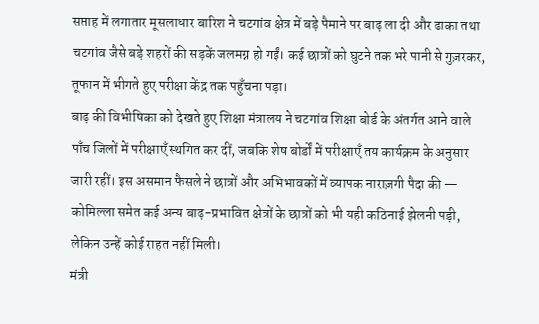सप्ताह में लगातार मूसलाधार बारिश ने चटगांव क्षेत्र में बड़े पैमाने पर बाढ़ ला दी और ढाका तथा चटगांव जैसे बड़े शहरों की सड़कें जलमग्न हो गईं। कई छात्रों को घुटने तक भरे पानी से गुज़रकर, तूफान में भीगते हुए परीक्षा केंद्र तक पहुँचना पड़ा।
बाढ़ की विभीषिका को देखते हुए शिक्षा मंत्रालय ने चटगांव शिक्षा बोर्ड के अंतर्गत आने वाले पाँच जिलों में परीक्षाएँ स्थगित कर दीं, जबकि शेष बोर्डों में परीक्षाएँ तय कार्यक्रम के अनुसार जारी रहीं। इस असमान फैसले ने छात्रों और अभिभावकों में व्यापक नाराज़गी पैदा की — कोमिल्ला समेत कई अन्य बाढ़-प्रभावित क्षेत्रों के छात्रों को भी यही कठिनाई झेलनी पड़ी, लेकिन उन्हें कोई राहत नहीं मिली।
मंत्री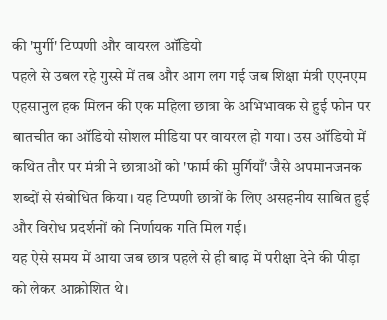की 'मुर्गी' टिप्पणी और वायरल ऑडियो
पहले से उबल रहे गुस्से में तब और आग लग गई जब शिक्षा मंत्री एएनएम एहसानुल हक मिलन की एक महिला छात्रा के अभिभावक से हुई फोन पर बातचीत का ऑडियो सोशल मीडिया पर वायरल हो गया। उस ऑडियो में कथित तौर पर मंत्री ने छात्राओं को 'फार्म की मुर्गियाँ' जैसे अपमानजनक शब्दों से संबोधित किया। यह टिप्पणी छात्रों के लिए असहनीय साबित हुई और विरोध प्रदर्शनों को निर्णायक गति मिल गई।
यह ऐसे समय में आया जब छात्र पहले से ही बाढ़ में परीक्षा देने की पीड़ा को लेकर आक्रोशित थे।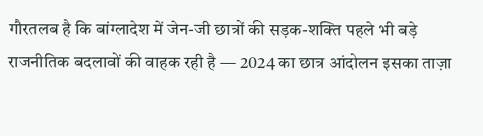गौरतलब है कि बांग्लादेश में जेन-जी छात्रों की सड़क-शक्ति पहले भी बड़े राजनीतिक बदलावों की वाहक रही है — 2024 का छात्र आंदोलन इसका ताज़ा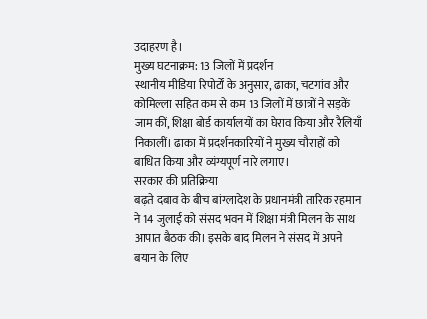उदाहरण है।
मुख्य घटनाक्रम: 13 जिलों में प्रदर्शन
स्थानीय मीडिया रिपोर्टों के अनुसार, ढाका, चटगांव और कोमिल्ला सहित कम से कम 13 जिलों में छात्रों ने सड़कें जाम कीं, शिक्षा बोर्ड कार्यालयों का घेराव किया और रैलियाँ निकालीं। ढाका में प्रदर्शनकारियों ने मुख्य चौराहों को बाधित किया और व्यंग्यपूर्ण नारे लगाए।
सरकार की प्रतिक्रिया
बढ़ते दबाव के बीच बांग्लादेश के प्रधानमंत्री तारिक रहमान ने 14 जुलाई को संसद भवन में शिक्षा मंत्री मिलन के साथ आपात बैठक की। इसके बाद मिलन ने संसद में अपने बयान के लिए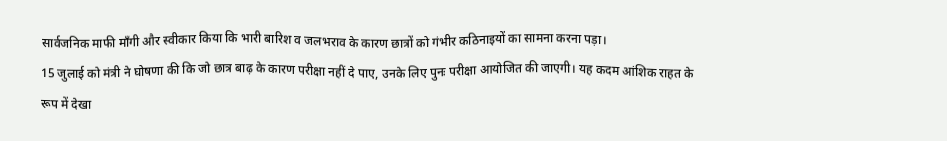सार्वजनिक माफी माँगी और स्वीकार किया कि भारी बारिश व जलभराव के कारण छात्रों को गंभीर कठिनाइयों का सामना करना पड़ा।
15 जुलाई को मंत्री ने घोषणा की कि जो छात्र बाढ़ के कारण परीक्षा नहीं दे पाए, उनके लिए पुनः परीक्षा आयोजित की जाएगी। यह कदम आंशिक राहत के रूप में देखा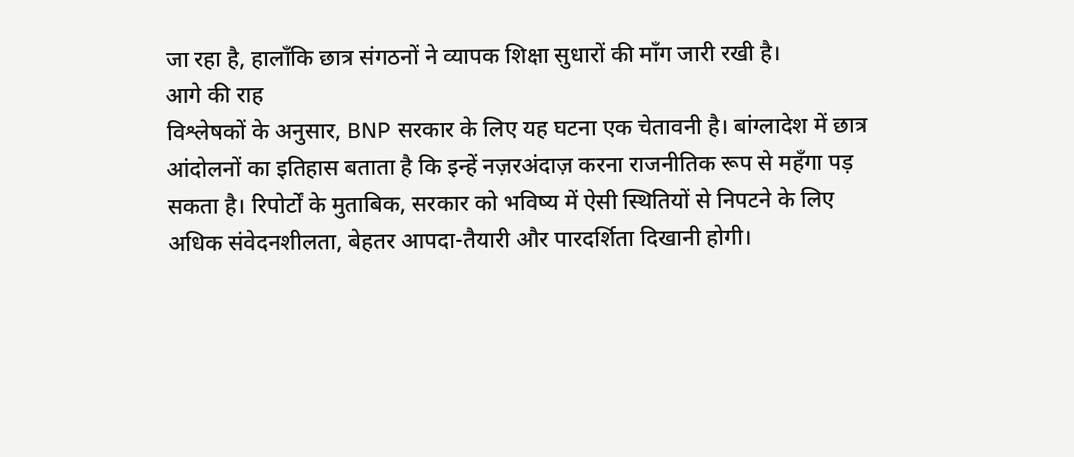जा रहा है, हालाँकि छात्र संगठनों ने व्यापक शिक्षा सुधारों की माँग जारी रखी है।
आगे की राह
विश्लेषकों के अनुसार, BNP सरकार के लिए यह घटना एक चेतावनी है। बांग्लादेश में छात्र आंदोलनों का इतिहास बताता है कि इन्हें नज़रअंदाज़ करना राजनीतिक रूप से महँगा पड़ सकता है। रिपोर्टों के मुताबिक, सरकार को भविष्य में ऐसी स्थितियों से निपटने के लिए अधिक संवेदनशीलता, बेहतर आपदा-तैयारी और पारदर्शिता दिखानी होगी।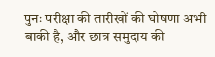पुनः परीक्षा की तारीखों की घोषणा अभी बाकी है, और छात्र समुदाय की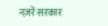नज़रें सरकार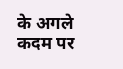के अगले कदम पर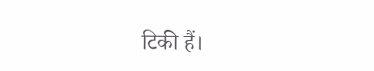टिकी हैं।